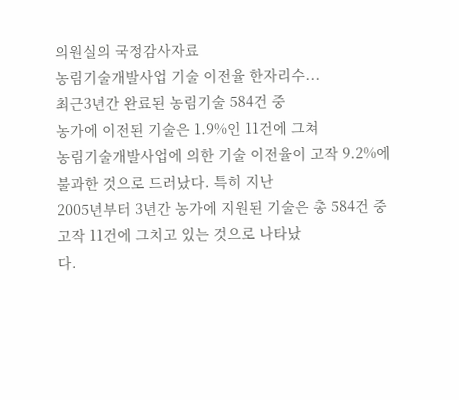의원실의 국정감사자료
농림기술개발사업 기술 이전율 한자리수...
최근3년간 완료된 농림기술 584건 중
농가에 이전된 기술은 1.9%인 11건에 그쳐
농림기술개발사업에 의한 기술 이전율이 고작 9.2%에 불과한 것으로 드러났다. 특히 지난
2005년부터 3년간 농가에 지원된 기술은 총 584건 중 고작 11건에 그치고 있는 것으로 나타났
다.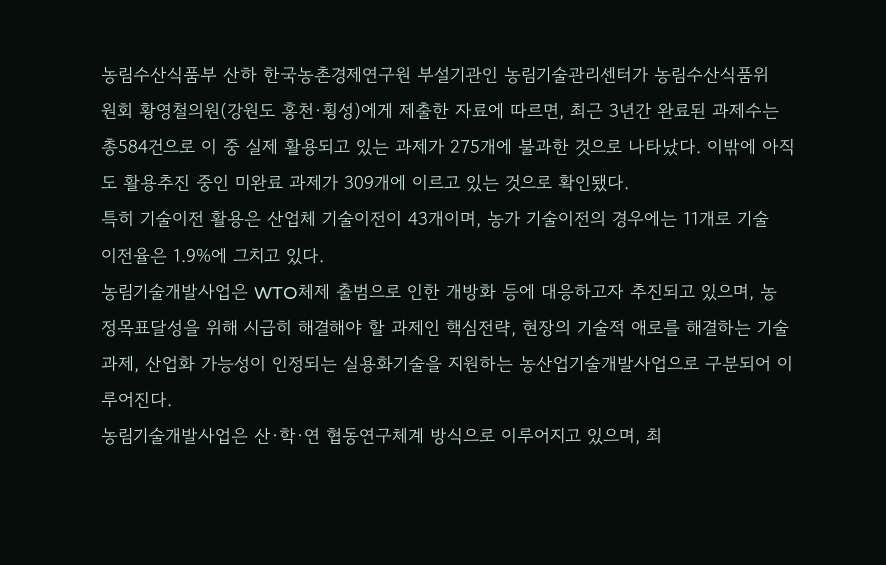농림수산식품부 산하 한국농촌경제연구원 부설기관인 농림기술관리센터가 농림수산식품위
원회 황영철의원(강원도 홍천·횡성)에게 제출한 자료에 따르면, 최근 3년간 완료된 과제수는
총584건으로 이 중 실제 활용되고 있는 과제가 275개에 불과한 것으로 나타났다. 이밖에 아직
도 활용추진 중인 미완료 과제가 309개에 이르고 있는 것으로 확인됐다.
특히 기술이전 활용은 산업체 기술이전이 43개이며, 농가 기술이전의 경우에는 11개로 기술
이전율은 1.9%에 그치고 있다.
농림기술개발사업은 WTO체제 출범으로 인한 개방화 등에 대응하고자 추진되고 있으며, 농
정목표달성을 위해 시급히 해결해야 할 과제인 핵심전략, 현장의 기술적 애로를 해결하는 기술
과제, 산업화 가능성이 인정되는 실용화기술을 지원하는 농산업기술개발사업으로 구분되어 이
루어진다.
농림기술개발사업은 산·학·연 협동연구체계 방식으로 이루어지고 있으며, 최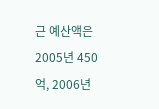근 예산액은
2005년 450억, 2006년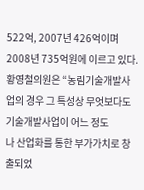522억, 2007년 426억이며 2008년 735억원에 이르고 있다.
황영철의원은 “농림기술개발사업의 경우 그 특성상 무엇보다도 기술개발사업이 어느 정도
나 산업화를 통한 부가가치로 창출되었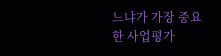느냐가 가장 중요한 사업평가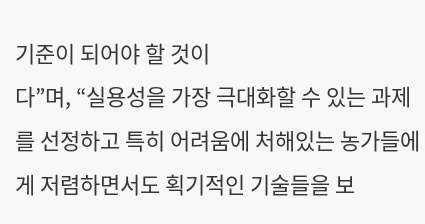기준이 되어야 할 것이
다”며, “실용성을 가장 극대화할 수 있는 과제를 선정하고 특히 어려움에 처해있는 농가들에
게 저렴하면서도 획기적인 기술들을 보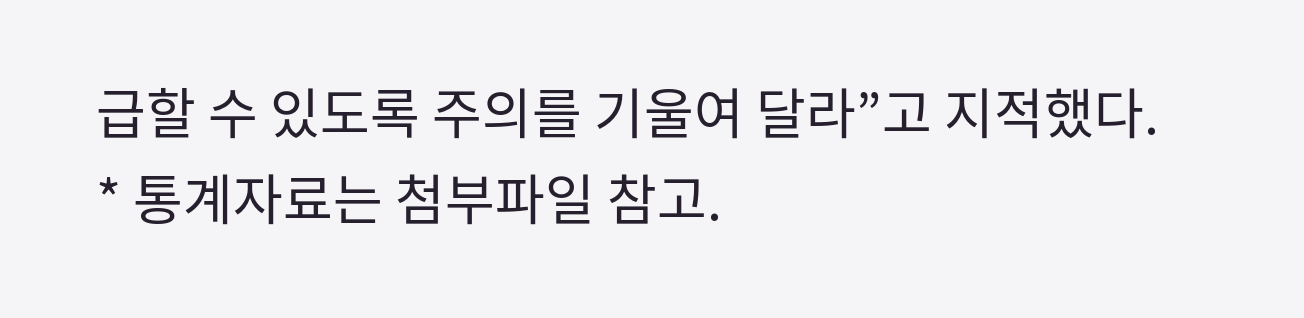급할 수 있도록 주의를 기울여 달라”고 지적했다.
* 통계자료는 첨부파일 참고.